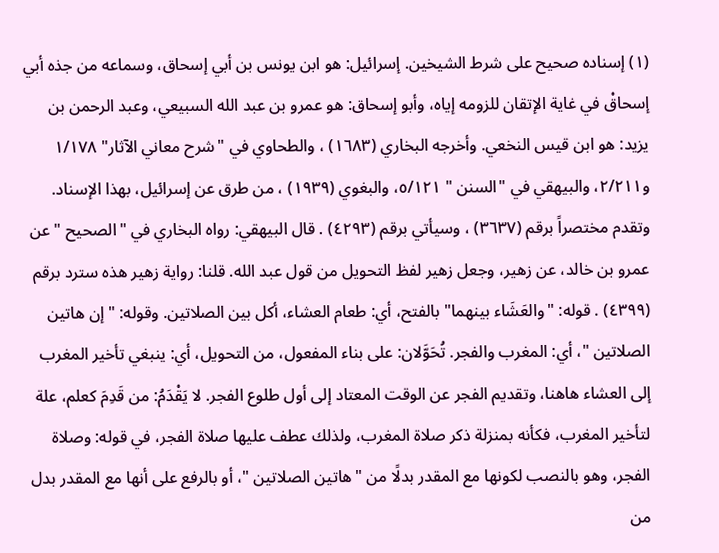(١) إسناده صحيح على شرط الشيخين. إسرائيل: هو ابن يونس بن أبي إسحاق، وسماعه من جذه أبي إسحاقْ في غاية الإتقان للزومه إياه، وأبو إسحاق: هو عمرو بن عبد الله السبيعي، وعبد الرحمن بن يزيد: هو ابن قيس النخعي. وأخرجه البخاري (١٦٨٣) ، والطحاوي في "شرح معاني الآثار" ١/١٧٨ و٢/٢١١، والبيهقي في "السنن " ٥/١٢١، والبغوي (١٩٣٩) ، من طرق عن إسرائيل، بهذا الإسناد. وتقدم مختصراً برقم (٣٦٣٧) ، وسيأتي برقم (٤٢٩٣) . قال البيهقي: رواه البخاري في "الصحيح " عن عمرو بن خالد، عن زهير، وجعل زهير لفظ التحويل من قول عبد الله. قلنا: رواية زهير هذه سترد برقم (٤٣٩٩) . قوله: "والعَشَاء بينهما" بالفتح، أي: طعام العشاء، أكل بين الصلاتين. وقوله: "إن هاتين الصلاتين "، أي: المغرب والفجر. تُحَوَّلان: على بناء المفعول، من التحويل، أي: ينبغي تأخير المغرب إلى العشاء هاهنا، وتقديم الفجر عن الوقت المعتاد إلى أول طلوع الفجر. لا يَقْدَمُ: من قَدِمَ كعلم، علة لتأخير المغرب، فكأنه بمنزلة ذكر صلاة المغرب، ولذلك عطف عليها صلاة الفجر، في قوله: وصلاة الفجر، وهو بالنصب لكونها مع المقدر بدلًا من "هاتين الصلاتين "، أو بالرفع على أنها مع المقدر بدل من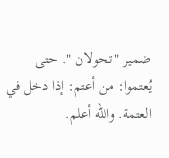ضمير "تحولان ". حتى يُعتموا: من أعتم: إذا دخل في العتمة. والله أعلم.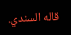قاله السندي.